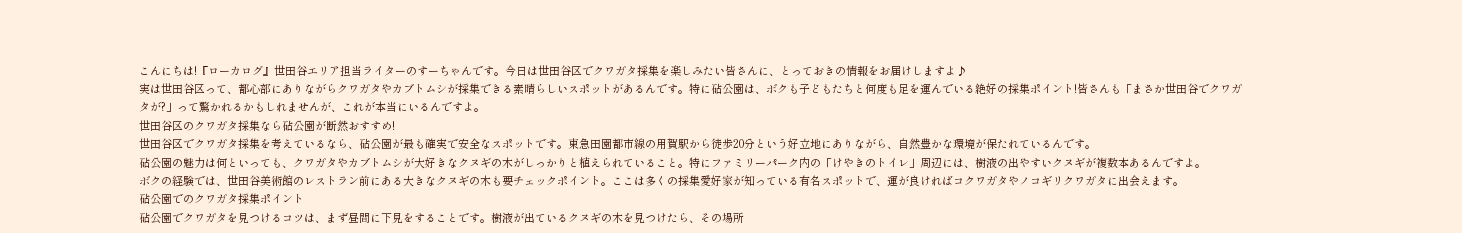こんにちは!『ローカログ』世田谷エリア担当ライターのすーちゃんです。今日は世田谷区でクワガタ採集を楽しみたい皆さんに、とっておきの情報をお届けしますよ♪
実は世田谷区って、都心部にありながらクワガタやカブトムシが採集できる素晴らしいスポットがあるんです。特に砧公園は、ボクも子どもたちと何度も足を運んでいる絶好の採集ポイント!皆さんも「まさか世田谷でクワガタが?」って驚かれるかもしれませんが、これが本当にいるんですよ。
世田谷区のクワガタ採集なら砧公園が断然おすすめ!
世田谷区でクワガタ採集を考えているなら、砧公園が最も確実で安全なスポットです。東急田園都市線の用賀駅から徒歩20分という好立地にありながら、自然豊かな環境が保たれているんです。
砧公園の魅力は何といっても、クワガタやカブトムシが大好きなクヌギの木がしっかりと植えられていること。特にファミリーパーク内の「けやきのトイレ」周辺には、樹液の出やすいクヌギが複数本あるんですよ。
ボクの経験では、世田谷美術館のレストラン前にある大きなクヌギの木も要チェックポイント。ここは多くの採集愛好家が知っている有名スポットで、運が良ければコクワガタやノコギリクワガタに出会えます。
砧公園でのクワガタ採集ポイント
砧公園でクワガタを見つけるコツは、まず昼間に下見をすることです。樹液が出ているクヌギの木を見つけたら、その場所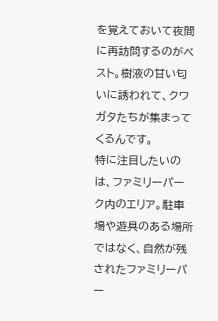を覚えておいて夜間に再訪問するのがベスト。樹液の甘い匂いに誘われて、クワガタたちが集まってくるんです。
特に注目したいのは、ファミリーパーク内のエリア。駐車場や遊具のある場所ではなく、自然が残されたファミリーパー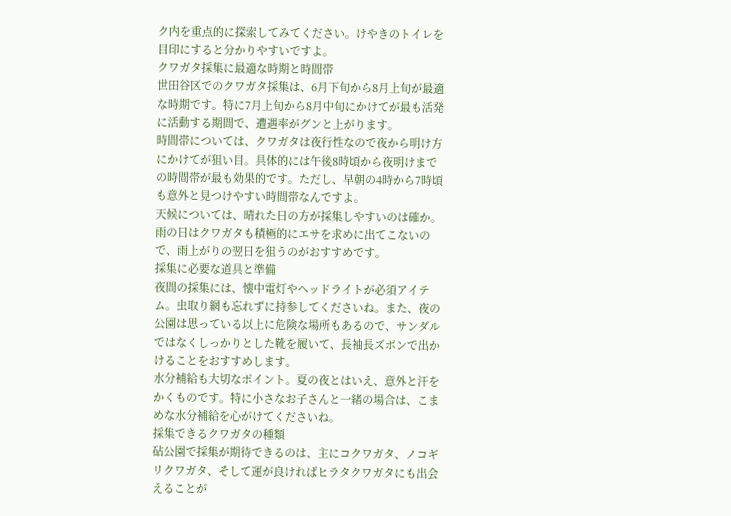ク内を重点的に探索してみてください。けやきのトイレを目印にすると分かりやすいですよ。
クワガタ採集に最適な時期と時間帯
世田谷区でのクワガタ採集は、6月下旬から8月上旬が最適な時期です。特に7月上旬から8月中旬にかけてが最も活発に活動する期間で、遭遇率がグンと上がります。
時間帯については、クワガタは夜行性なので夜から明け方にかけてが狙い目。具体的には午後8時頃から夜明けまでの時間帯が最も効果的です。ただし、早朝の4時から7時頃も意外と見つけやすい時間帯なんですよ。
天候については、晴れた日の方が採集しやすいのは確か。雨の日はクワガタも積極的にエサを求めに出てこないので、雨上がりの翌日を狙うのがおすすめです。
採集に必要な道具と準備
夜間の採集には、懐中電灯やヘッドライトが必須アイテム。虫取り網も忘れずに持参してくださいね。また、夜の公園は思っている以上に危険な場所もあるので、サンダルではなくしっかりとした靴を履いて、長袖長ズボンで出かけることをおすすめします。
水分補給も大切なポイント。夏の夜とはいえ、意外と汗をかくものです。特に小さなお子さんと一緒の場合は、こまめな水分補給を心がけてくださいね。
採集できるクワガタの種類
砧公園で採集が期待できるのは、主にコクワガタ、ノコギリクワガタ、そして運が良ければヒラタクワガタにも出会えることが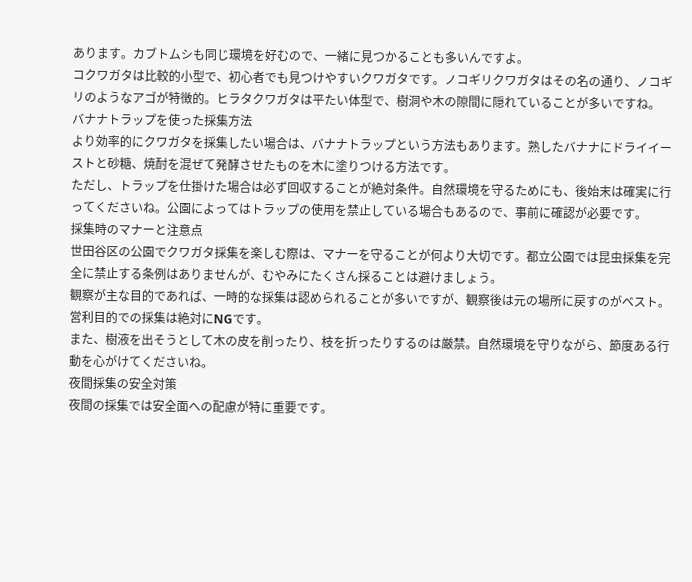あります。カブトムシも同じ環境を好むので、一緒に見つかることも多いんですよ。
コクワガタは比較的小型で、初心者でも見つけやすいクワガタです。ノコギリクワガタはその名の通り、ノコギリのようなアゴが特徴的。ヒラタクワガタは平たい体型で、樹洞や木の隙間に隠れていることが多いですね。
バナナトラップを使った採集方法
より効率的にクワガタを採集したい場合は、バナナトラップという方法もあります。熟したバナナにドライイーストと砂糖、焼酎を混ぜて発酵させたものを木に塗りつける方法です。
ただし、トラップを仕掛けた場合は必ず回収することが絶対条件。自然環境を守るためにも、後始末は確実に行ってくださいね。公園によってはトラップの使用を禁止している場合もあるので、事前に確認が必要です。
採集時のマナーと注意点
世田谷区の公園でクワガタ採集を楽しむ際は、マナーを守ることが何より大切です。都立公園では昆虫採集を完全に禁止する条例はありませんが、むやみにたくさん採ることは避けましょう。
観察が主な目的であれば、一時的な採集は認められることが多いですが、観察後は元の場所に戻すのがベスト。営利目的での採集は絶対にNGです。
また、樹液を出そうとして木の皮を削ったり、枝を折ったりするのは厳禁。自然環境を守りながら、節度ある行動を心がけてくださいね。
夜間採集の安全対策
夜間の採集では安全面への配慮が特に重要です。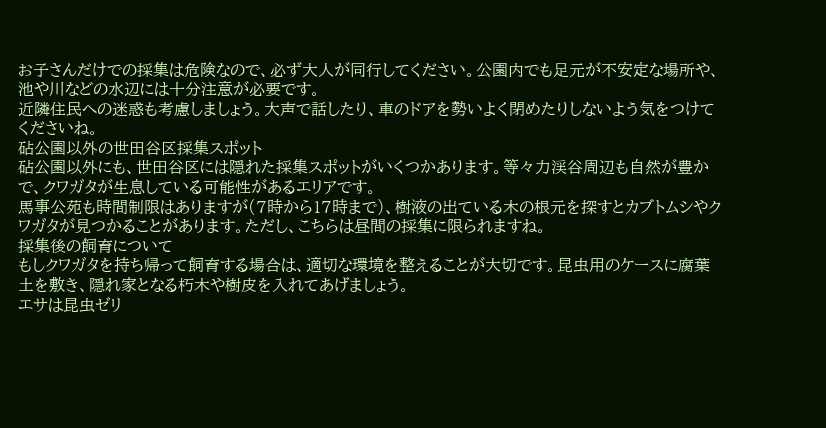お子さんだけでの採集は危険なので、必ず大人が同行してください。公園内でも足元が不安定な場所や、池や川などの水辺には十分注意が必要です。
近隣住民への迷惑も考慮しましょう。大声で話したり、車のドアを勢いよく閉めたりしないよう気をつけてくださいね。
砧公園以外の世田谷区採集スポット
砧公園以外にも、世田谷区には隠れた採集スポットがいくつかあります。等々力渓谷周辺も自然が豊かで、クワガタが生息している可能性があるエリアです。
馬事公苑も時間制限はありますが(7時から17時まで)、樹液の出ている木の根元を探すとカブトムシやクワガタが見つかることがあります。ただし、こちらは昼間の採集に限られますね。
採集後の飼育について
もしクワガタを持ち帰って飼育する場合は、適切な環境を整えることが大切です。昆虫用のケースに腐葉土を敷き、隠れ家となる朽木や樹皮を入れてあげましょう。
エサは昆虫ゼリ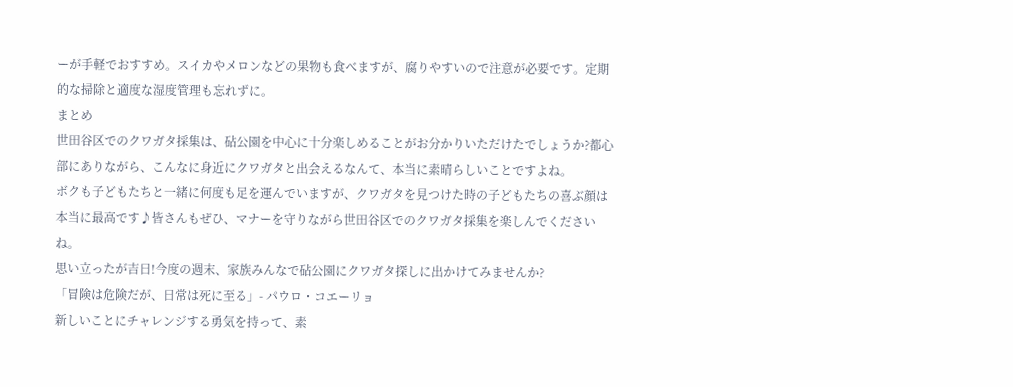ーが手軽でおすすめ。スイカやメロンなどの果物も食べますが、腐りやすいので注意が必要です。定期的な掃除と適度な湿度管理も忘れずに。
まとめ
世田谷区でのクワガタ採集は、砧公園を中心に十分楽しめることがお分かりいただけたでしょうか?都心部にありながら、こんなに身近にクワガタと出会えるなんて、本当に素晴らしいことですよね。
ボクも子どもたちと一緒に何度も足を運んでいますが、クワガタを見つけた時の子どもたちの喜ぶ顔は本当に最高です♪皆さんもぜひ、マナーを守りながら世田谷区でのクワガタ採集を楽しんでくださいね。
思い立ったが吉日!今度の週末、家族みんなで砧公園にクワガタ探しに出かけてみませんか?
「冒険は危険だが、日常は死に至る」- パウロ・コエーリョ
新しいことにチャレンジする勇気を持って、素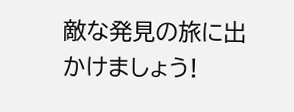敵な発見の旅に出かけましょう!